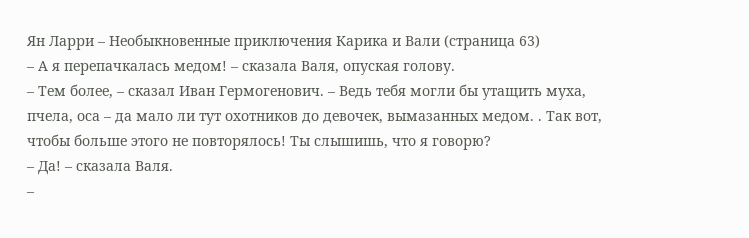Ян Ларри – Необыкновенные приключения Карика и Вали (страница 63)
– А я перепачкалась медом! – сказала Валя, опуская голову.
– Тем более, – сказал Иван Гермогенович. – Ведь тебя могли бы утащить муха, пчела, оса – да мало ли тут охотников до девочек, вымазанных медом. . Так вот, чтобы больше этого не повторялось! Ты слышишь, что я говорю?
– Да! – сказала Валя.
–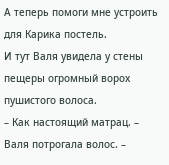А теперь помоги мне устроить для Карика постель.
И тут Валя увидела у стены пещеры огромный ворох пушистого волоса.
– Как настоящий матрац. – Валя потрогала волос. –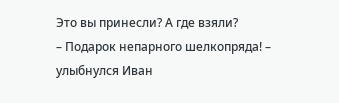Это вы принесли? А где взяли?
– Подарок непарного шелкопряда! – улыбнулся Иван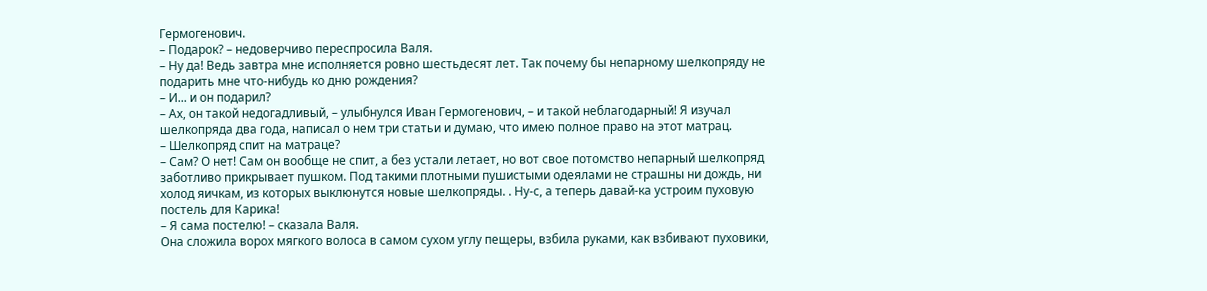Гермогенович.
– Подарок? – недоверчиво переспросила Валя.
– Ну да! Ведь завтра мне исполняется ровно шестьдесят лет. Так почему бы непарному шелкопряду не подарить мне что-нибудь ко дню рождения?
– И... и он подарил?
– Ах, он такой недогадливый, – улыбнулся Иван Гермогенович, – и такой неблагодарный! Я изучал шелкопряда два года, написал о нем три статьи и думаю, что имею полное право на этот матрац.
– Шелкопряд спит на матраце?
– Сам? О нет! Сам он вообще не спит, а без устали летает, но вот свое потомство непарный шелкопряд заботливо прикрывает пушком. Под такими плотными пушистыми одеялами не страшны ни дождь, ни холод яичкам, из которых выклюнутся новые шелкопряды. . Ну-с, а теперь давай-ка устроим пуховую постель для Карика!
– Я сама постелю! – сказала Валя.
Она сложила ворох мягкого волоса в самом сухом углу пещеры, взбила руками, как взбивают пуховики,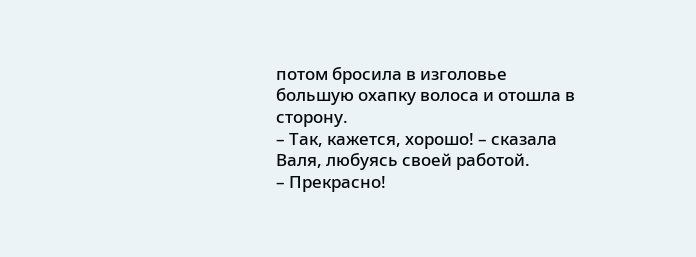потом бросила в изголовье большую охапку волоса и отошла в сторону.
– Так, кажется, хорошо! – сказала Валя, любуясь своей работой.
– Прекрасно!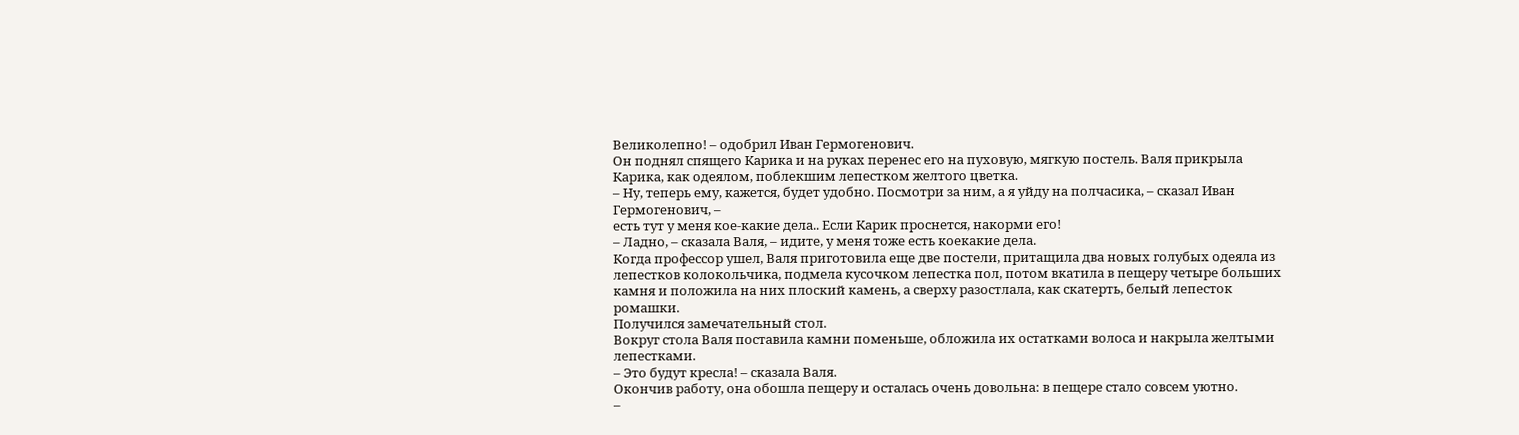Великолепно! – одобрил Иван Гермогенович.
Он поднял спящего Карика и на руках перенес его на пуховую, мягкую постель. Валя прикрыла Карика, как одеялом, поблекшим лепестком желтого цветка.
– Ну, теперь ему, кажется, будет удобно. Посмотри за ним, а я уйду на полчасика, – сказал Иван Гермогенович, –
есть тут у меня кое-какие дела.. Если Карик проснется, накорми его!
– Ладно, – сказала Валя, – идите, у меня тоже есть коекакие дела.
Когда профессор ушел, Валя приготовила еще две постели, притащила два новых голубых одеяла из лепестков колокольчика, подмела кусочком лепестка пол, потом вкатила в пещеру четыре больших камня и положила на них плоский камень, а сверху разостлала, как скатерть, белый лепесток ромашки.
Получился замечательный стол.
Вокруг стола Валя поставила камни поменьше, обложила их остатками волоса и накрыла желтыми лепестками.
– Это будут кресла! – сказала Валя.
Окончив работу, она обошла пещеру и осталась очень довольна: в пещере стало совсем уютно.
–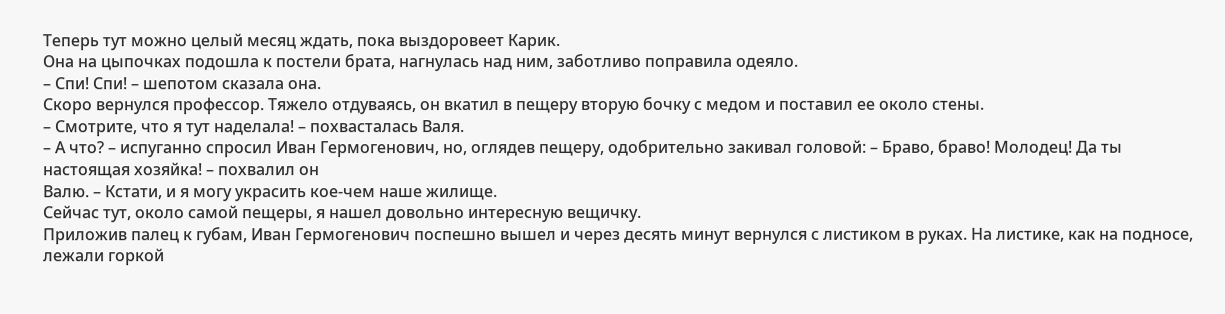Теперь тут можно целый месяц ждать, пока выздоровеет Карик.
Она на цыпочках подошла к постели брата, нагнулась над ним, заботливо поправила одеяло.
– Спи! Спи! – шепотом сказала она.
Скоро вернулся профессор. Тяжело отдуваясь, он вкатил в пещеру вторую бочку с медом и поставил ее около стены.
– Смотрите, что я тут наделала! – похвасталась Валя.
– А что? – испуганно спросил Иван Гермогенович, но, оглядев пещеру, одобрительно закивал головой: – Браво, браво! Молодец! Да ты настоящая хозяйка! – похвалил он
Валю. – Кстати, и я могу украсить кое-чем наше жилище.
Сейчас тут, около самой пещеры, я нашел довольно интересную вещичку.
Приложив палец к губам, Иван Гермогенович поспешно вышел и через десять минут вернулся с листиком в руках. На листике, как на подносе, лежали горкой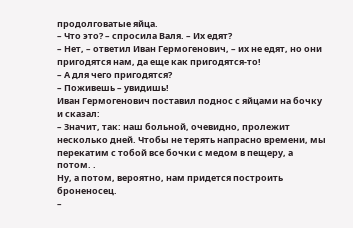продолговатые яйца.
– Что это? – спросила Валя. – Их едят?
– Нет, – ответил Иван Гермогенович, – их не едят, но они пригодятся нам, да еще как пригодятся-то!
– А для чего пригодятся?
– Поживешь – увидишь!
Иван Гермогенович поставил поднос с яйцами на бочку и сказал:
– Значит, так: наш больной, очевидно, пролежит несколько дней. Чтобы не терять напрасно времени, мы перекатим с тобой все бочки с медом в пещеру, а потом. .
Ну, а потом, вероятно, нам придется построить броненосец.
–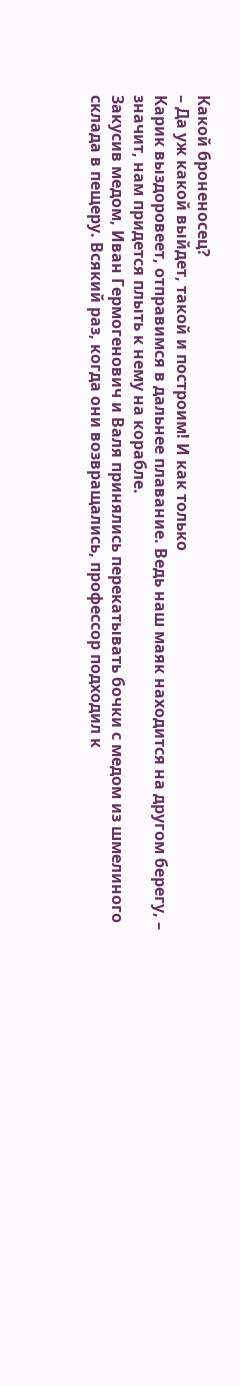Какой броненосец?
– Да уж какой выйдет, такой и построим! И как только
Карик выздоровеет, отправимся в дальнее плавание. Ведь наш маяк находится на другом берегу, – значит, нам придется плыть к нему на корабле.
Закусив медом, Иван Гермогенович и Валя принялись перекатывать бочки с медом из шмелиного склада в пещеру. Всякий раз, когда они возвращались, профессор подходил к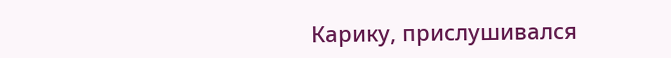Карику, прислушивался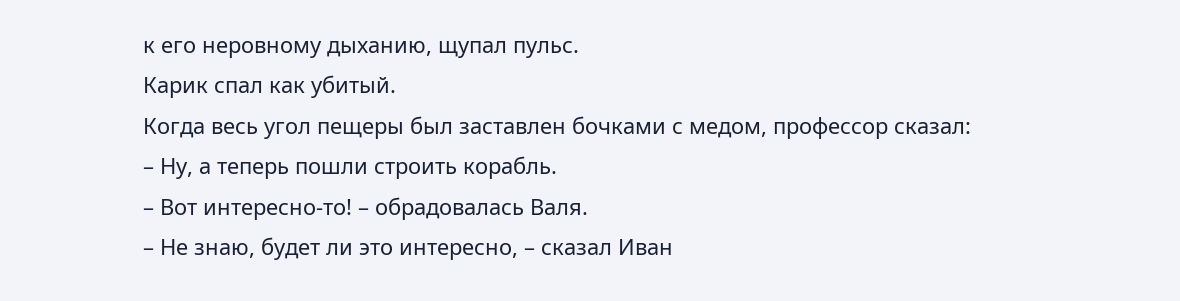к его неровному дыханию, щупал пульс.
Карик спал как убитый.
Когда весь угол пещеры был заставлен бочками с медом, профессор сказал:
– Ну, а теперь пошли строить корабль.
– Вот интересно-то! – обрадовалась Валя.
– Не знаю, будет ли это интересно, – сказал Иван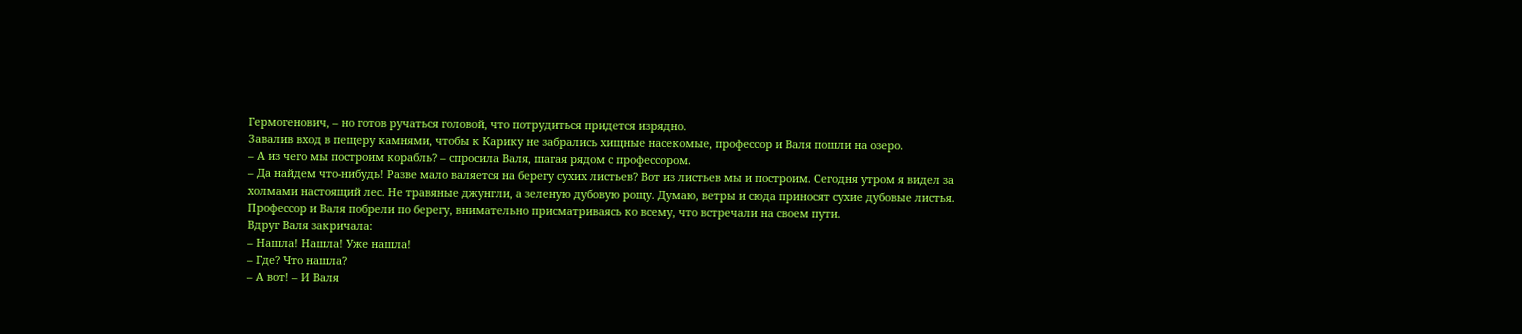Гермогенович, – но готов ручаться головой, что потрудиться придется изрядно.
Завалив вход в пещеру камнями, чтобы к Карику не забрались хищные насекомые, профессор и Валя пошли на озеро.
– А из чего мы построим корабль? – спросила Валя, шагая рядом с профессором.
– Да найдем что-нибудь! Разве мало валяется на берегу сухих листьев? Вот из листьев мы и построим. Сегодня утром я видел за холмами настоящий лес. Не травяные джунгли, а зеленую дубовую рощу. Думаю, ветры и сюда приносят сухие дубовые листья.
Профессор и Валя побрели по берегу, внимательно присматриваясь ко всему, что встречали на своем пути.
Вдруг Валя закричала:
– Нашла! Нашла! Уже нашла!
– Где? Что нашла?
– А вот! – И Валя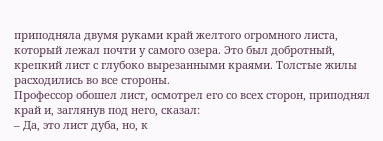приподняла двумя руками край желтого огромного листа, который лежал почти у самого озера. Это был добротный, крепкий лист с глубоко вырезанными краями. Толстые жилы расходились во все стороны.
Профессор обошел лист, осмотрел его со всех сторон, приподнял край и, заглянув под него, сказал:
– Да, это лист дуба, но, к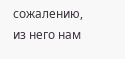сожалению, из него нам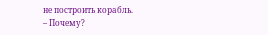не построить корабль.
– Почему?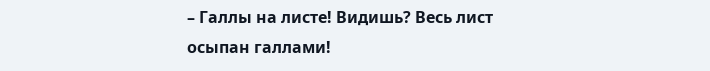– Галлы на листе! Видишь? Весь лист осыпан галлами!